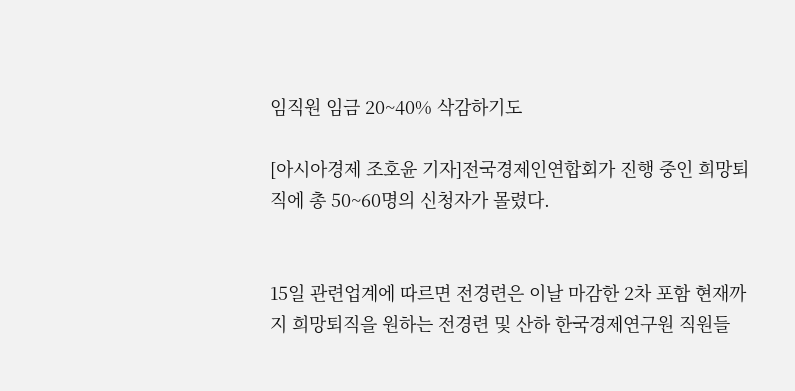임직원 임금 20~40% 삭감하기도

[아시아경제 조호윤 기자]전국경제인연합회가 진행 중인 희망퇴직에 총 50~60명의 신청자가 몰렸다.


15일 관련업계에 따르면 전경련은 이날 마감한 2차 포함 현재까지 희망퇴직을 원하는 전경련 및 산하 한국경제연구원 직원들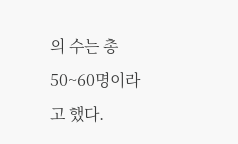의 수는 총 50~60명이라고 했다.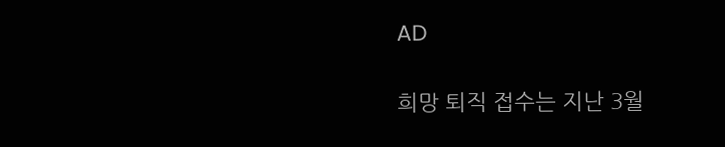AD

희망 퇴직 접수는 지난 3월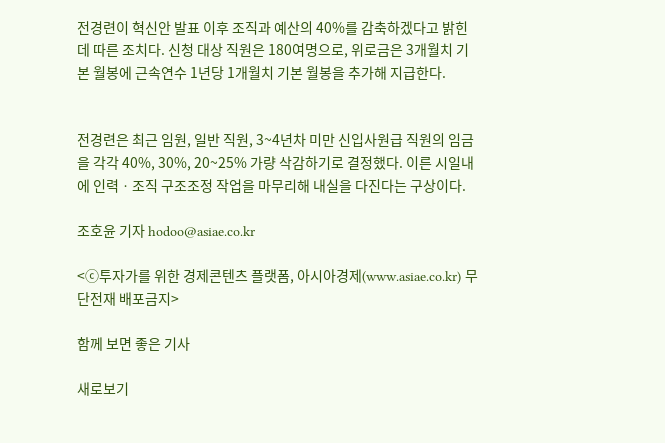전경련이 혁신안 발표 이후 조직과 예산의 40%를 감축하겠다고 밝힌 데 따른 조치다. 신청 대상 직원은 180여명으로, 위로금은 3개월치 기본 월봉에 근속연수 1년당 1개월치 기본 월봉을 추가해 지급한다.


전경련은 최근 임원, 일반 직원, 3~4년차 미만 신입사원급 직원의 임금을 각각 40%, 30%, 20~25% 가량 삭감하기로 결정했다. 이른 시일내에 인력ㆍ조직 구조조정 작업을 마무리해 내실을 다진다는 구상이다.

조호윤 기자 hodoo@asiae.co.kr

<ⓒ투자가를 위한 경제콘텐츠 플랫폼, 아시아경제(www.asiae.co.kr) 무단전재 배포금지>

함께 보면 좋은 기사

새로보기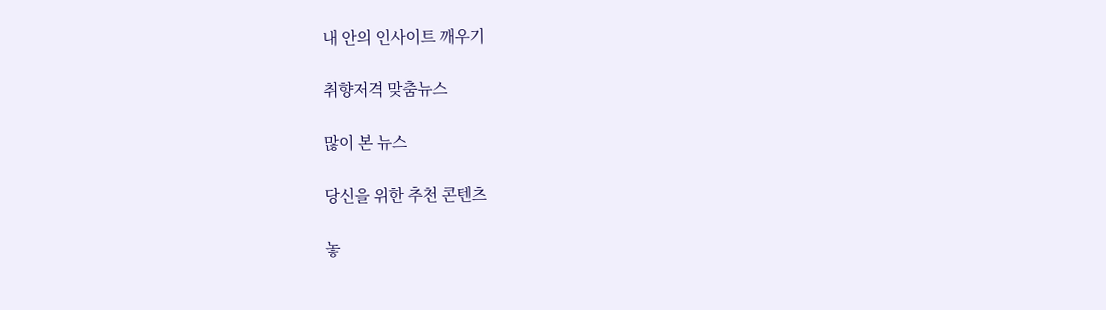내 안의 인사이트 깨우기

취향저격 맞춤뉴스

많이 본 뉴스

당신을 위한 추천 콘텐츠

놓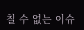칠 수 없는 이슈